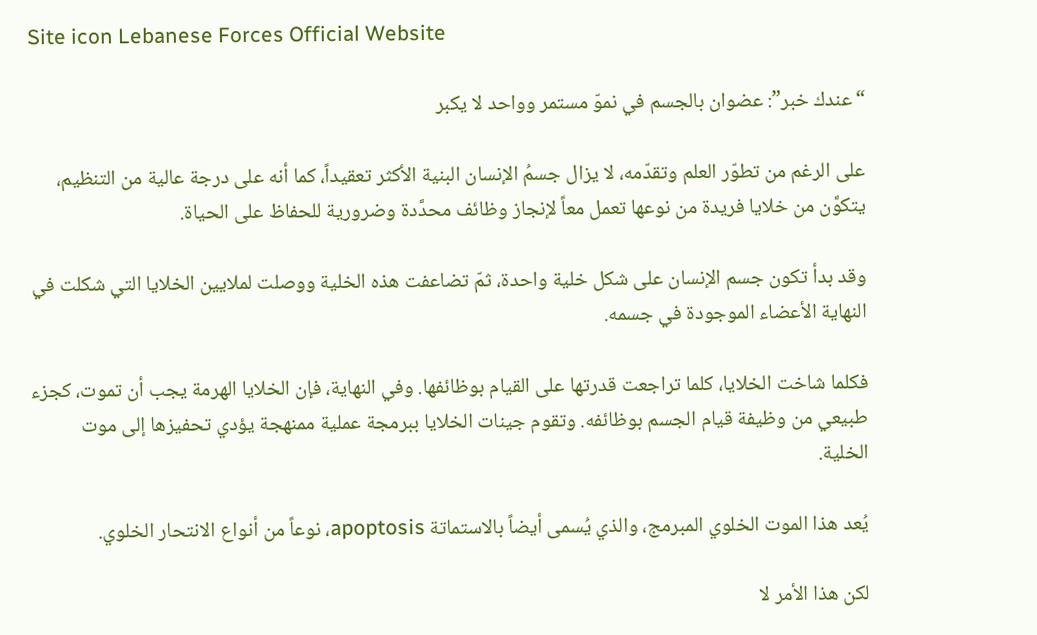Site icon Lebanese Forces Official Website

“عندك خبر”: عضوان بالجسم في نموّ مستمر وواحد لا يكبر

على الرغم من تطوّر العلم وتقدّمه، لا يزال جسمُ الإنسان البنية الأكثر تعقيداً، كما أنه على درجة عالية من التنظيم، يتكوَّن من خلايا فريدة من نوعها تعمل معاً لإنجاز وظائف محدَّدة وضرورية للحفاظ على الحياة.

وقد بدأ تكون جسم الإنسان على شكل خلية واحدة، ثمّ تضاعفت هذه الخلية ووصلت لملايين الخلايا التي شكلت في النهاية الأعضاء الموجودة في جسمه.

فكلما شاخت الخلايا، كلما تراجعت قدرتها على القيام بوظائفها. وفي النهاية، فإن الخلايا الهرمة يجب أن تموت، كجزء طبيعي من وظيفة قيام الجسم بوظائفه. وتقوم جينات الخلايا ببرمجة عملية ممنهجة يؤدي تحفيزها إلى موت الخلية.

يُعد هذا الموت الخلوي المبرمج، والذي يُسمى أيضاً بالاستماتة apoptosis، نوعاً من أنواع الانتحار الخلوي.

لكن هذا الأمر لا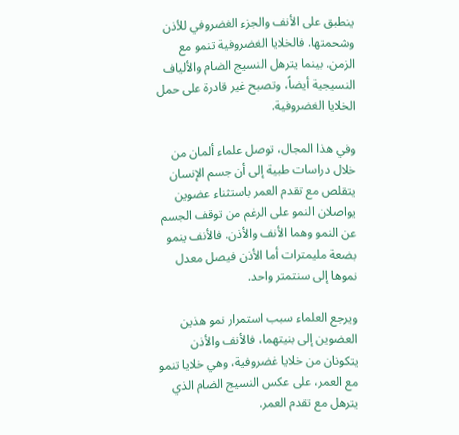ينطبق على الأنف والجزء الغضروفي للأذن وشحمتها. فالخلايا الغضروفية تنمو مع الزمن. بينما يترهل النسيج الضام والألياف النسيجية أيضاً، وتصبح غير قادرة على حمل الخلايا الغضروفية.

وفي هذا المجال، توصل علماء ألمان من خلال دراسات طبية إلى أن جسم الإنسان يتقلص مع تقدم العمر باستثناء عضوين يواصلان النمو على الرغم من توقف الجسم عن النمو وهما الأنف والأذن. فالأنف ينمو بضعة مليمترات أما الأذن فيصل معدل نموها إلى سنتمتر واحد.

ويرجع العلماء سبب استمرار نمو هذين العضوين إلى بنيتهما، فالأنف والأذن يتكونان من خلايا غضروفية، وهي خلايا تنمو مع العمر، على عكس النسيج الضام الذي يترهل مع تقدم العمر.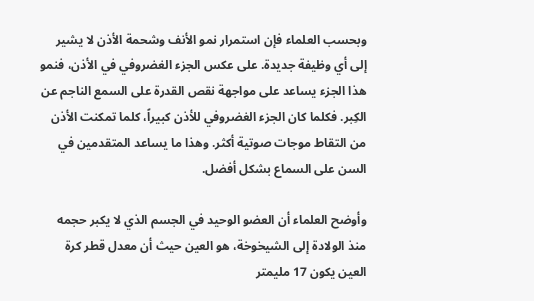وبحسب العلماء فإن استمرار نمو الأنف وشحمة الأذن لا يشير إلى أي وظيفة جديدة. على عكس الجزء الغضروفي في الأذن، فنمو هذا الجزء يساعد على مواجهة نقص القدرة على السمع الناجم عن الكِبر. فكلما كان الجزء الغضروفي للأذن كبيراً، كلما تمكنت الأذن من التقاط موجات صوتية أكثر. وهذا ما يساعد المتقدمين في السن على السماع بشكل أفضل.

وأوضح العلماء أن العضو الوحيد في الجسم الذي لا يكبر حجمه منذ الولادة إلى الشيخوخة، هو العين حيث أن معدل قطر كرة العين يكون 17 مليمتر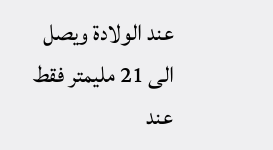عند الولادة ويصل الى 21 مليمتر فقط عند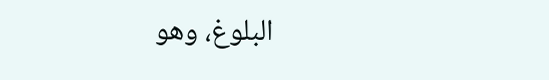البلوغ، وهو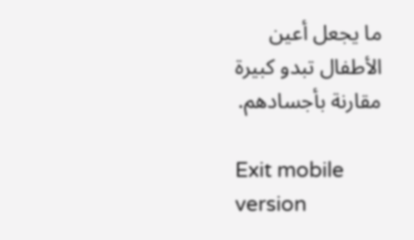ما يجعل أعين الأطفال تبدو كبيرة مقارنة بأجسادهم.

Exit mobile version